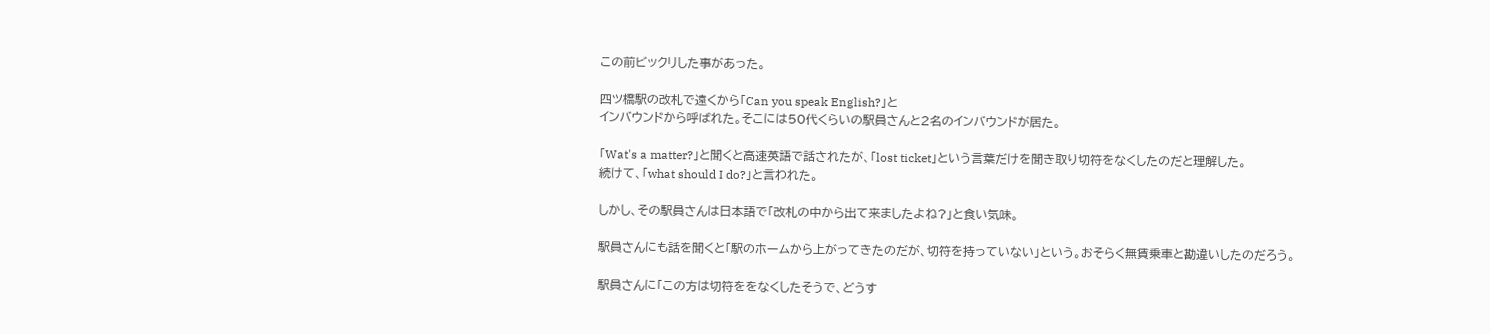この前ビックリした事があった。

四ツ橋駅の改札で遠くから「Can you speak English?」と
インバウンドから呼ばれた。そこには50代くらいの駅員さんと2名のインバウンドが居た。

「Wat's a matter?」と聞くと高速英語で話されたが、「lost ticket」という言葉だけを聞き取り切符をなくしたのだと理解した。
続けて、「what should I do?」と言われた。

しかし、その駅員さんは日本語で「改札の中から出て来ましたよね?」と食い気味。

駅員さんにも話を聞くと「駅のホームから上がってきたのだが、切符を持っていない」という。おそらく無賃乗車と勘違いしたのだろう。

駅員さんに「この方は切符ををなくしたそうで、どうす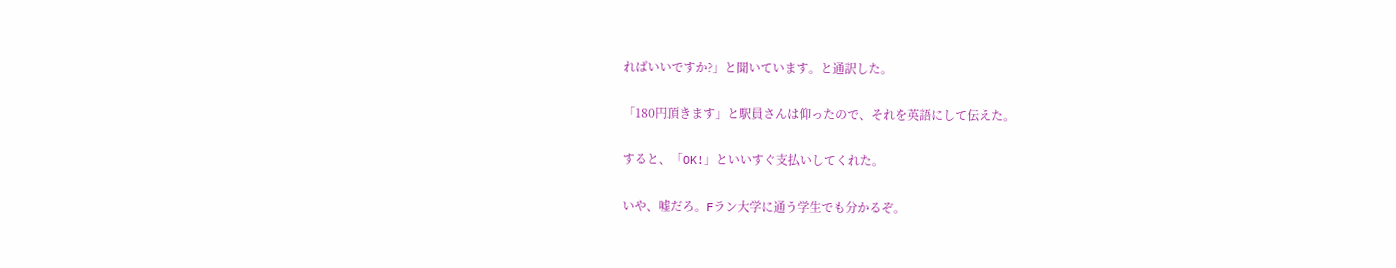ればいいですか?」と聞いています。と通訳した。

「180円頂きます」と駅員さんは仰ったので、それを英語にして伝えた。

すると、「OK!」といいすぐ支払いしてくれた。

いや、嘘だろ。Fラン大学に通う学生でも分かるぞ。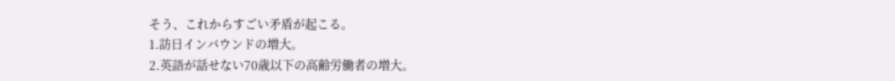そう、これからすごい矛盾が起こる。
1.訪日インバウンドの増大。
2.英語が話せない70歳以下の高齢労働者の増大。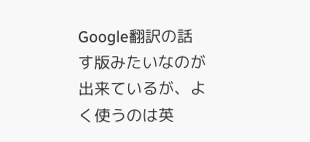Google翻訳の話す版みたいなのが出来ているが、よく使うのは英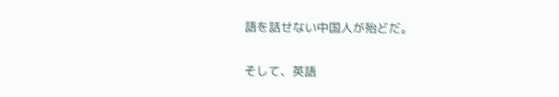語を話せない中国人が殆どだ。

そして、英語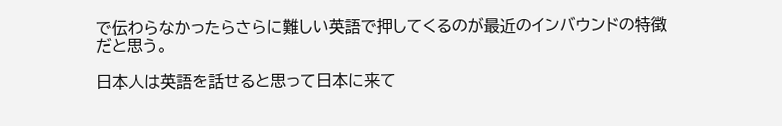で伝わらなかったらさらに難しい英語で押してくるのが最近のインバウンドの特徴だと思う。

日本人は英語を話せると思って日本に来て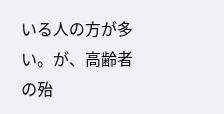いる人の方が多い。が、高齢者の殆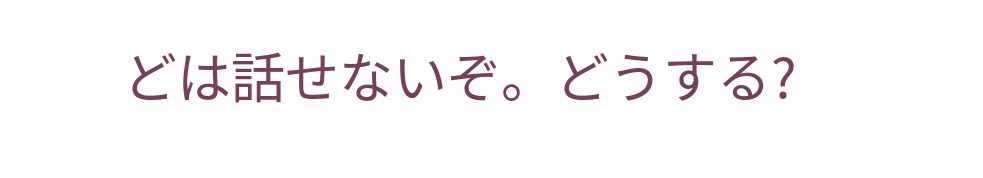どは話せないぞ。どうする?